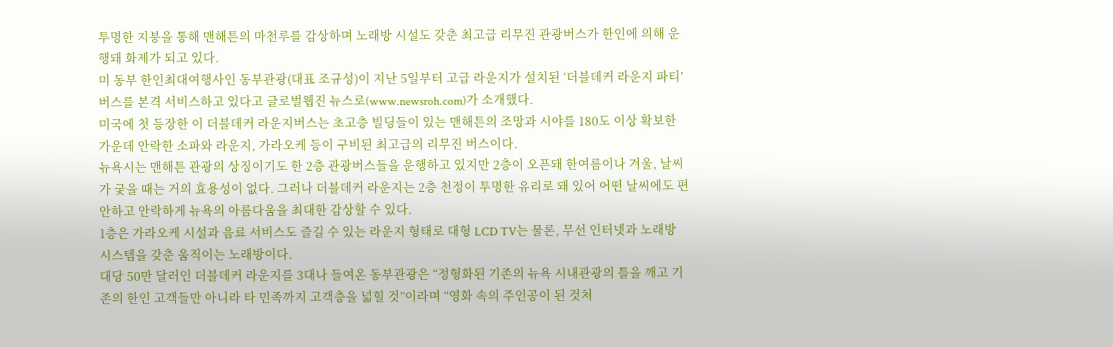투명한 지붕을 통해 맨해튼의 마천루를 감상하며 노래방 시설도 갖춘 최고급 리무진 관광버스가 한인에 의해 운행돼 화제가 되고 있다.
미 동부 한인최대여행사인 동부관광(대표 조규성)이 지난 5일부터 고급 라운지가 설치된 ‘더블데커 라운지 파티’ 버스를 본격 서비스하고 있다고 글로벌웹진 뉴스로(www.newsroh.com)가 소개했다.
미국에 첫 등장한 이 더블데커 라운지버스는 초고층 빌딩들이 있는 맨해튼의 조망과 시야를 180도 이상 확보한 가운데 안락한 소파와 라운지, 가라오케 등이 구비된 최고급의 리무진 버스이다.
뉴욕시는 맨해튼 관광의 상징이기도 한 2층 관광버스들을 운행하고 있지만 2층이 오픈돼 한여름이나 겨울, 날씨가 궂을 때는 거의 효용성이 없다. 그러나 더블데커 라운지는 2층 천정이 투명한 유리로 돼 있어 어떤 날씨에도 편안하고 안락하게 뉴욕의 아름다움을 최대한 감상할 수 있다.
1층은 가라오케 시설과 음료 서비스도 즐길 수 있는 라운지 형태로 대형 LCD TV는 물론, 무선 인터넷과 노래방 시스템을 갖춘 움직이는 노래방이다.
대당 50만 달러인 더블데커 라운지를 3대나 들여온 동부관광은 “정형화된 기존의 뉴욕 시내관광의 틀을 깨고 기존의 한인 고객들만 아니라 타 민족까지 고객층을 넓힐 것”이라며 “영화 속의 주인공이 된 것처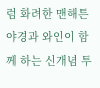럼 화려한 맨해튼 야경과 와인이 함께 하는 신개념 투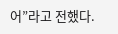어”라고 전했다.